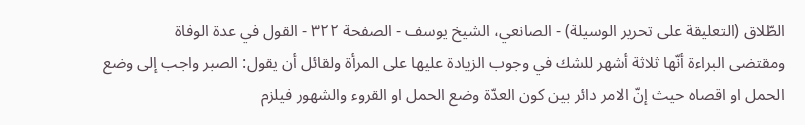الطّلاق (التعليقة على تحرير الوسيلة) - الصانعي، الشيخ يوسف - الصفحة ٣٢٢ - القول في عدة الوفاة
ومقتضى البراءة أنّها ثلاثة أشهر للشك في وجوب الزيادة عليها على المرأة ولقائل أن يقول: الصبر واجب إلى وضع الحمل او اقصاه حيث إنّ الامر دائر بين كون العدّة وضع الحمل او القروء والشهور فيلزم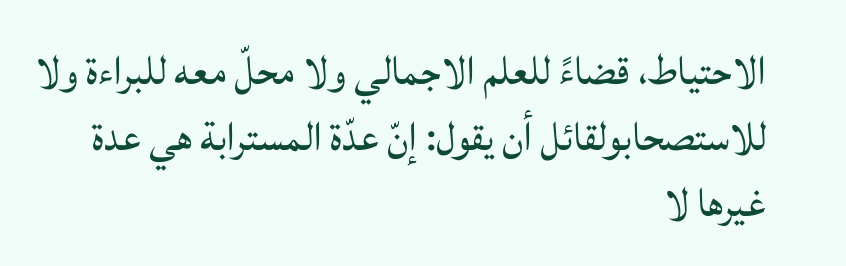الاحتياط، قضاءً للعلم الاجمالي ولا محلّ معه للبراءة ولا للاستصحابولقائل أن يقول: إنّ عدّة المسترابة هي عدة غيرها لا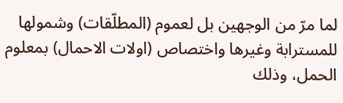لما مرّ من الوجهين بل لعموم (المطلّقات) وشمولها للمسترابة وغيرها واختصاص (اولات الاحمال) بمعلوم الحمل، وذلك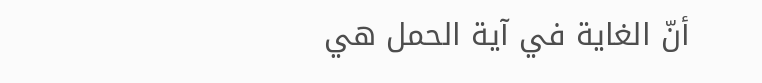أنّ الغاية في آية الحمل هي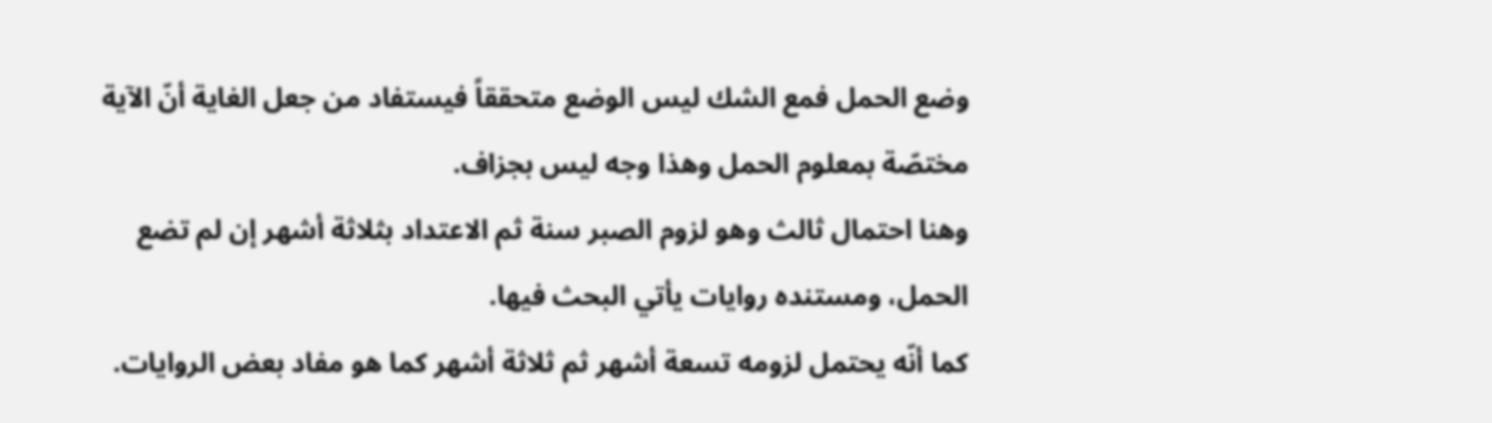وضع الحمل فمع الشك ليس الوضع متحققاً فيستفاد من جعل الغاية أنّ الآية مختصّة بمعلوم الحمل وهذا وجه ليس بجزاف.
وهنا احتمال ثالث وهو لزوم الصبر سنة ثم الاعتداد بثلاثة أشهر إن لم تضع الحمل، ومستنده روايات يأتي البحث فيها.
كما أنّه يحتمل لزومه تسعة أشهر ثم ثلاثة أشهر كما هو مفاد بعض الروايات.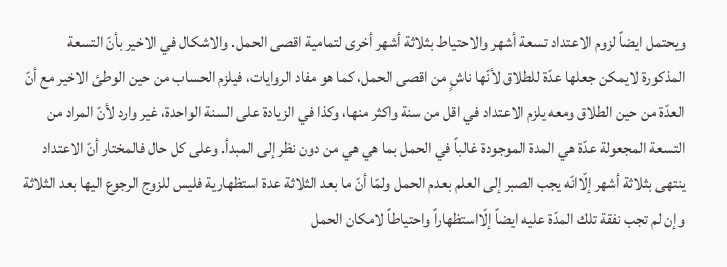ويحتمل ايضاً لزوم الاعتداد تسعة أشهر والاحتياط بثلاثة أشهر أخرى لتمامية اقصى الحمل. والاشكال في الاخير بأنّ التسعة المذكورة لايمكن جعلها عدّة للطلاق لأنّها ناشٍ من اقصى الحمل، كما هو مفاد الروايات، فيلزم الحساب من حين الوطئ الاخير مع أنّ العدّة من حين الطلاق ومعه يلزم الاعتداد في اقل من سنة واكثر منها، وكذا في الزيادة على السنة الواحدة، غير وارد لأنّ المراد من التسعة المجعولة عدّة هي المدة الموجودة غالباً في الحمل بما هي هي من دون نظر إلى المبدأ. وعلى كل حال فالمختار أنّ الاعتداد ينتهى بثلاثة أشهر إلّاانّه يجب الصبر إلى العلم بعدم الحمل ولمّا أنّ ما بعد الثلاثة عدة استظهارية فليس للزوج الرجوع اليها بعد الثلاثة وإن لم تجب نفقة تلك المدّة عليه ايضاً إلّااستظهاراً واحتياطاً لامكان الحمل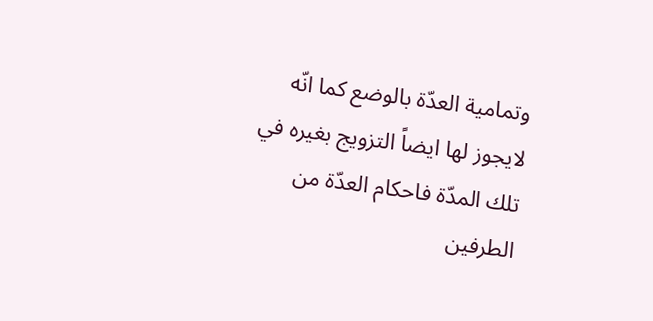وتمامية العدّة بالوضع كما انّه لايجوز لها ايضاً التزويج بغيره في تلك المدّة فاحكام العدّة من الطرفين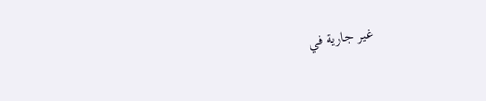غير جارية في